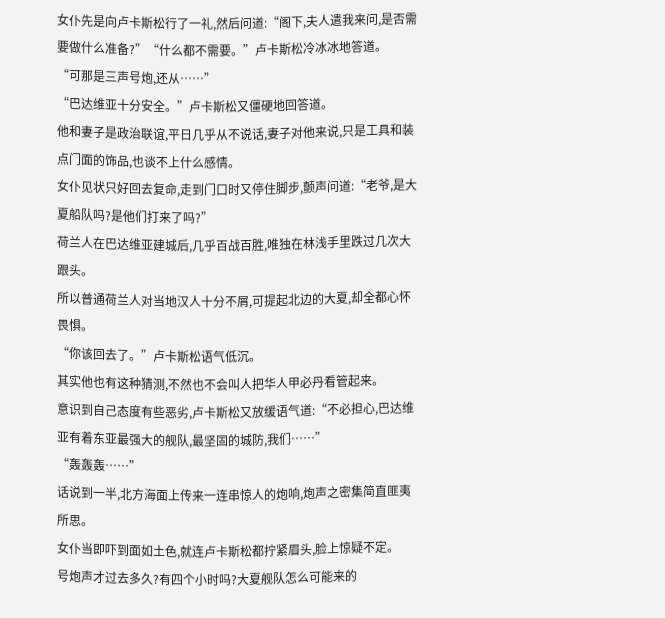女仆先是向卢卡斯松行了一礼,然后问道:“阁下,夫人遣我来问,是否需要做什么准备?”“什么都不需要。”卢卡斯松冷冰冰地答道。
“可那是三声号炮,还从……”
“巴达维亚十分安全。”卢卡斯松又僵硬地回答道。
他和妻子是政治联谊,平日几乎从不说话,妻子对他来说,只是工具和装点门面的饰品,也谈不上什么感情。
女仆见状只好回去复命,走到门口时又停住脚步,颤声问道:“老爷,是大夏船队吗?是他们打来了吗?”
荷兰人在巴达维亚建城后,几乎百战百胜,唯独在林浅手里跌过几次大跟头。
所以普通荷兰人对当地汉人十分不屑,可提起北边的大夏,却全都心怀畏惧。
“你该回去了。”卢卡斯松语气低沉。
其实他也有这种猜测,不然也不会叫人把华人甲必丹看管起来。
意识到自己态度有些恶劣,卢卡斯松又放缓语气道:“不必担心,巴达维亚有着东亚最强大的舰队,最坚固的城防,我们……”
“轰轰轰……”
话说到一半,北方海面上传来一连串惊人的炮响,炮声之密集简直匪夷所思。
女仆当即吓到面如土色,就连卢卡斯松都拧紧眉头,脸上惊疑不定。
号炮声才过去多久?有四个小时吗?大夏舰队怎么可能来的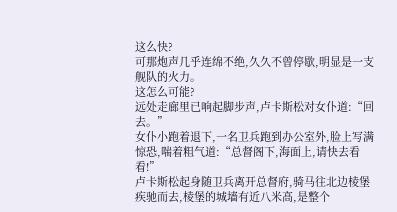这么快?
可那炮声几乎连绵不绝,久久不曾停歇,明显是一支舰队的火力。
这怎么可能?
远处走廊里已响起脚步声,卢卡斯松对女仆道:“回去。”
女仆小跑着退下,一名卫兵跑到办公室外,脸上写满惊恐,喘着粗气道:“总督阁下,海面上,请快去看看!”
卢卡斯松起身随卫兵离开总督府,骑马往北边棱堡疾驰而去,棱堡的城墙有近八米高,是整个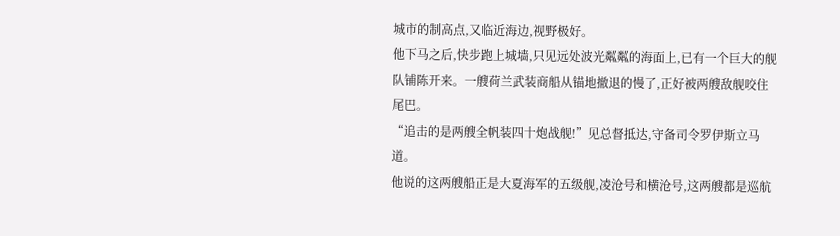城市的制高点,又临近海边,视野极好。
他下马之后,快步跑上城墙,只见远处波光粼粼的海面上,已有一个巨大的舰队铺陈开来。一艘荷兰武装商船从锚地撤退的慢了,正好被两艘敌舰咬住尾巴。
“追击的是两艘全帆装四十炮战舰!”见总督抵达,守备司令罗伊斯立马道。
他说的这两艘船正是大夏海军的五级舰,凌沧号和横沧号,这两艘都是巡航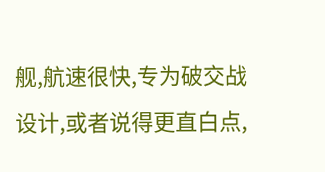舰,航速很快,专为破交战设计,或者说得更直白点,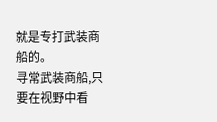就是专打武装商船的。
寻常武装商船,只要在视野中看